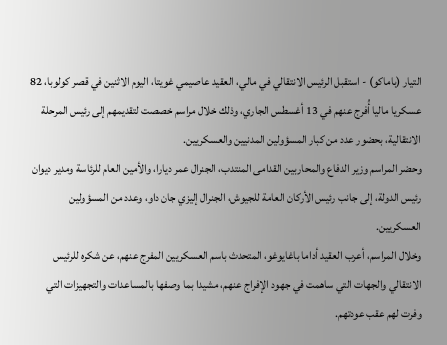التيار (باماكو) - استقبل الرئيس الانتقالي في مالي، العقيد عاصيمي غويتا، اليوم الاثنين في قصر كولوبا، 82 عسكريا ماليا أُفرج عنهم في 13 أغسطس الجاري، وذلك خلال مراسم خصصت لتقديمهم إلى رئيس المرحلة الانتقالية، بحضور عدد من كبار المسؤولين المدنيين والعسكريين.
وحضر المراسم وزير الدفاع والمحاربين القدامى المنتدب، الجنرال عمر ديارا، والأمين العام للرئاسة ومدير ديوان رئيس الدولة، إلى جانب رئيس الأركان العامة للجيوش، الجنرال إليزي جان داو، وعدد من المسؤولين العسكريين.
وخلال المراسم، أعرب العقيد أداما باغايوغو، المتحدث باسم العسكريين المفرج عنهم، عن شكره للرئيس الانتقالي والجهات التي ساهمت في جهود الإفراج عنهم، مشيدا بما وصفها بالمساعدات والتجهيزات التي وفرت لهم عقب عودتهم.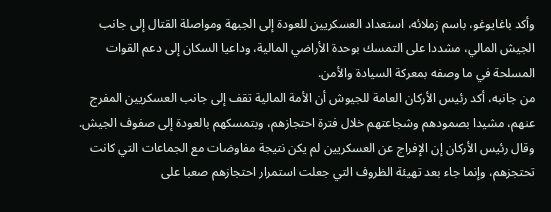وأكد باغايوغو، باسم زملائه، استعداد العسكريين للعودة إلى الجبهة ومواصلة القتال إلى جانب الجيش المالي، مشددا على التمسك بوحدة الأراضي المالية، وداعيا السكان إلى دعم القوات المسلحة في ما وصفه بمعركة السيادة والأمن.
من جانبه، أكد رئيس الأركان العامة للجيوش أن الأمة المالية تقف إلى جانب العسكريين المفرج عنهم، مشيدا بصمودهم وشجاعتهم خلال فترة احتجازهم، وبتمسكهم بالعودة إلى صفوف الجيش.
وقال رئيس الأركان إن الإفراج عن العسكريين لم يكن نتيجة مفاوضات مع الجماعات التي كانت تحتجزهم، وإنما جاء بعد تهيئة الظروف التي جعلت استمرار احتجازهم صعبا على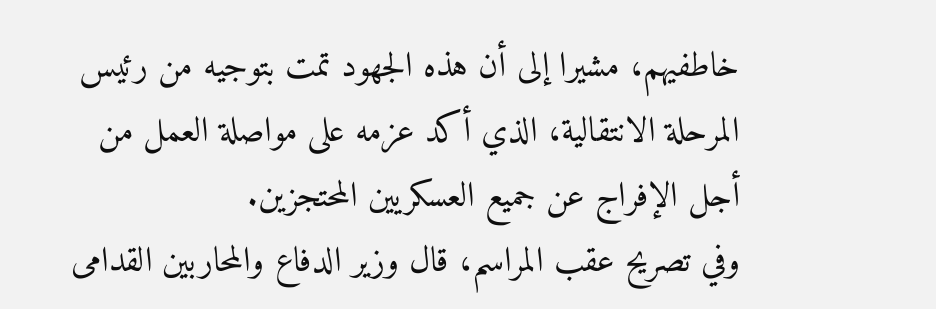خاطفيهم، مشيرا إلى أن هذه الجهود تمت بتوجيه من رئيس المرحلة الانتقالية، الذي أكد عزمه على مواصلة العمل من أجل الإفراج عن جميع العسكريين المحتجزين.
وفي تصريح عقب المراسم، قال وزير الدفاع والمحاربين القدامى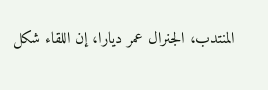المنتدب، الجنرال عمر ديارا، إن اللقاء شكل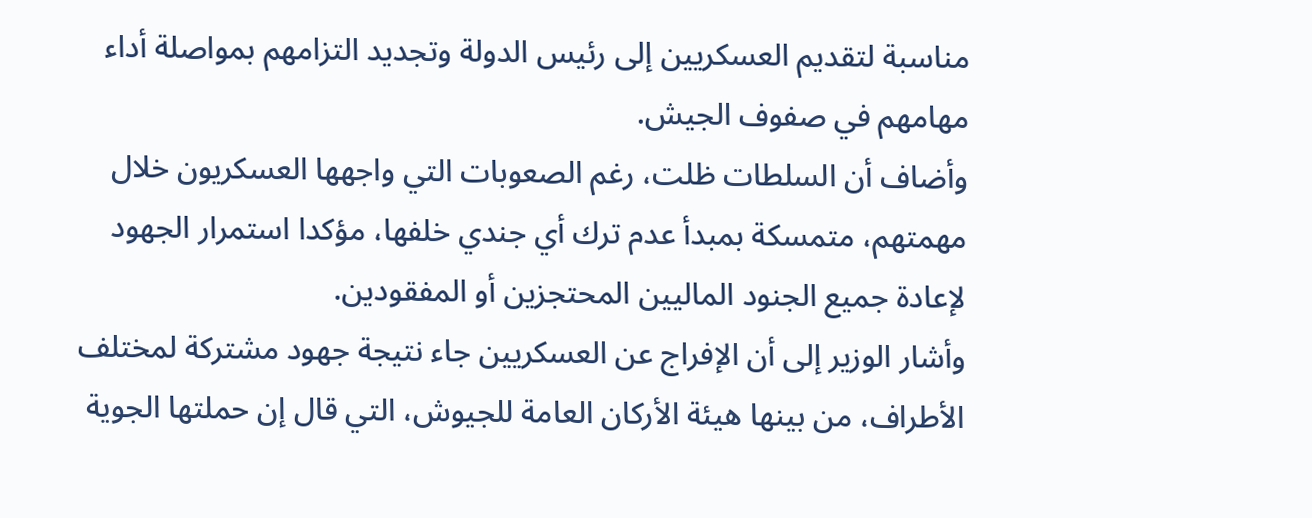مناسبة لتقديم العسكريين إلى رئيس الدولة وتجديد التزامهم بمواصلة أداء مهامهم في صفوف الجيش.
وأضاف أن السلطات ظلت، رغم الصعوبات التي واجهها العسكريون خلال مهمتهم، متمسكة بمبدأ عدم ترك أي جندي خلفها، مؤكدا استمرار الجهود لإعادة جميع الجنود الماليين المحتجزين أو المفقودين.
وأشار الوزير إلى أن الإفراج عن العسكريين جاء نتيجة جهود مشتركة لمختلف الأطراف، من بينها هيئة الأركان العامة للجيوش، التي قال إن حملتها الجوية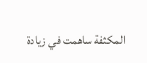المكثفة ساهمت في زيادة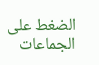الضغط على الجماعات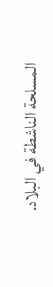المسلحة الناشطة في البلاد.